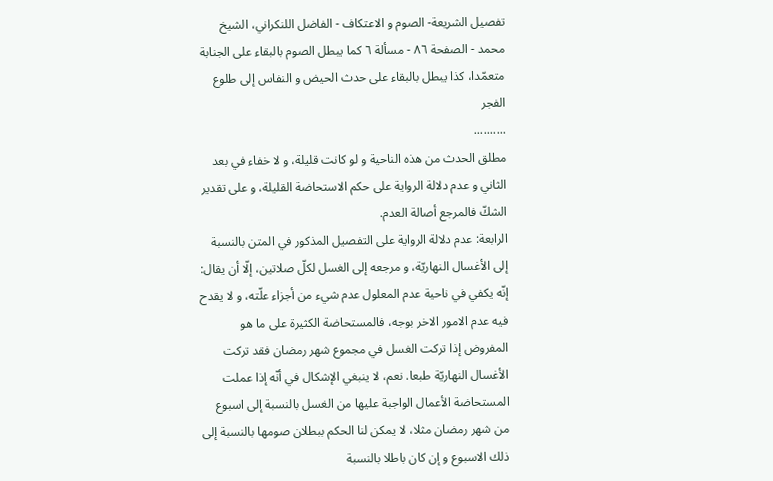تفصيل الشريعة- الصوم و الاعتكاف - الفاضل اللنكراني، الشيخ محمد - الصفحة ٨٦ - مسألة ٦ كما يبطل الصوم بالبقاء على الجنابة متعمّدا، كذا يبطل بالبقاء على حدث الحيض و النفاس إلى طلوع الفجر
..........
مطلق الحدث من هذه الناحية و لو كانت قليلة، و لا خفاء في بعد الثاني و عدم دلالة الرواية على حكم الاستحاضة القليلة، و على تقدير الشكّ فالمرجع أصالة العدم.
الرابعة: عدم دلالة الرواية على التفصيل المذكور في المتن بالنسبة إلى الأغسال النهاريّة، و مرجعه إلى الغسل لكلّ صلاتين، إلّا أن يقال: إنّه يكفي في ناحية عدم المعلول عدم شيء من أجزاء علّته، و لا يقدح فيه عدم الامور الاخر بوجه، فالمستحاضة الكثيرة على ما هو المفروض إذا تركت الغسل في مجموع شهر رمضان فقد تركت الأغسال النهاريّة طبعا. نعم، لا ينبغي الإشكال في أنّه إذا عملت المستحاضة الأعمال الواجبة عليها من الغسل بالنسبة إلى اسبوع من شهر رمضان مثلا، لا يمكن لنا الحكم ببطلان صومها بالنسبة إلى ذلك الاسبوع و إن كان باطلا بالنسبة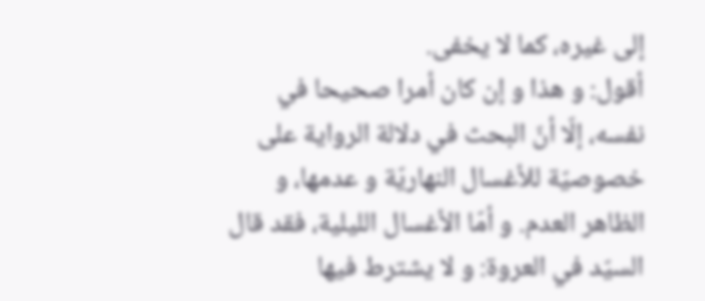إلى غيره، كما لا يخفى.
أقول: و هذا و إن كان أمرا صحيحا في نفسه، إلّا أنّ البحث في دلالة الرواية على خصوصيّة للأغسال النهاريّة و عدمها، و الظاهر العدم. و أمّا الأغسال الليلية، فقد قال السيّد في العروة: و لا يشترط فيها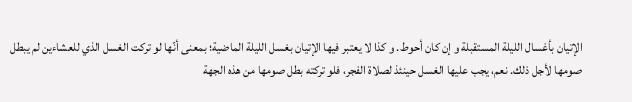الإتيان بأغسال الليلة المستقبلة و إن كان أحوط. و كذا لا يعتبر فيها الإتيان بغسل الليلة الماضية؛ بمعنى أنّها لو تركت الغسل الذي للعشاءين لم يبطل صومها لأجل ذلك. نعم، يجب عليها الغسل حينئذ لصلاة الفجر، فلو تركته بطل صومها من هذه الجهة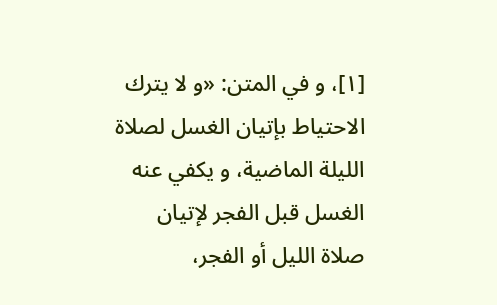[١]، و في المتن: «و لا يترك الاحتياط بإتيان الغسل لصلاة الليلة الماضية، و يكفي عنه الغسل قبل الفجر لإتيان صلاة الليل أو الفجر،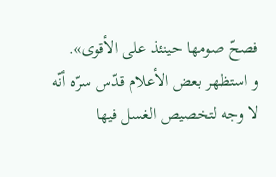فصحّ صومها حينئذ على الأقوى».
و استظهر بعض الأعلام قدّس سرّه أنّه لا وجه لتخصيص الغسل فيها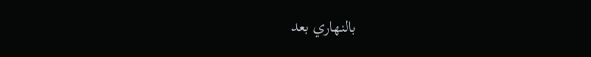بالنهاري بعد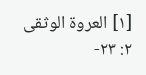[١] العروة الوثقى ٢: ٢٣-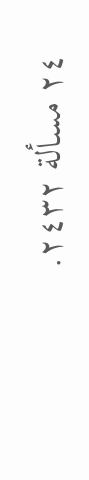٢٤ مسألة ٢٤٣٢.